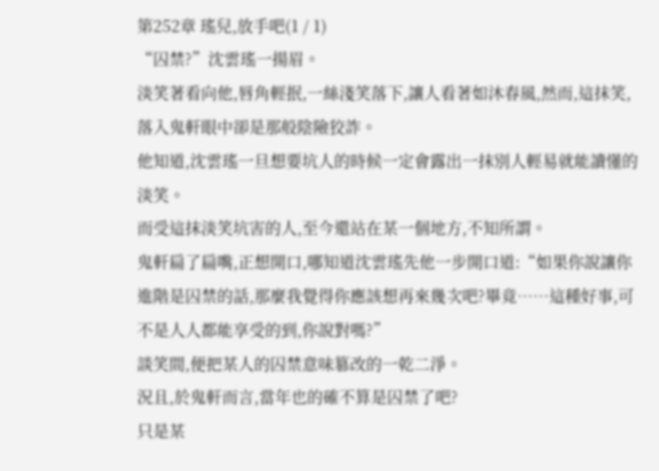第252章 瑤兒,放手吧(1 / 1)
“囚禁?”沈雲瑤一揚眉。
淡笑著看向他,唇角輕抿,一絲淺笑落下,讓人看著如沐春風,然而,這抹笑,落入鬼軒眼中卻是那般陰險狡詐。
他知道,沈雲瑤一旦想要坑人的時候一定會露出一抹別人輕易就能讀懂的淡笑。
而受這抹淡笑坑害的人,至今還站在某一個地方,不知所謂。
鬼軒扁了扁嘴,正想開口,哪知道沈雲瑤先他一步開口道:“如果你說讓你進階是囚禁的話,那麼我覺得你應該想再來幾次吧?畢竟……這種好事,可不是人人都能享受的到,你說對嗎?”
談笑間,便把某人的囚禁意味篡改的一乾二淨。
況且,於鬼軒而言,當年也的確不算是囚禁了吧?
只是某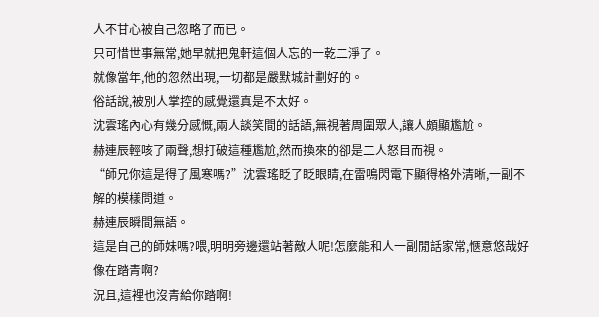人不甘心被自己忽略了而已。
只可惜世事無常,她早就把鬼軒這個人忘的一乾二淨了。
就像當年,他的忽然出現,一切都是嚴默城計劃好的。
俗話說,被別人掌控的感覺還真是不太好。
沈雲瑤內心有幾分感慨,兩人談笑間的話語,無視著周圍眾人,讓人頗顯尷尬。
赫連辰輕咳了兩聲,想打破這種尷尬,然而換來的卻是二人怒目而視。
“師兄你這是得了風寒嗎?”沈雲瑤眨了眨眼睛,在雷鳴閃電下顯得格外清晰,一副不解的模樣問道。
赫連辰瞬間無語。
這是自己的師妹嗎?喂,明明旁邊還站著敵人呢!怎麼能和人一副閒話家常,愜意悠哉好像在踏青啊?
況且,這裡也沒青給你踏啊!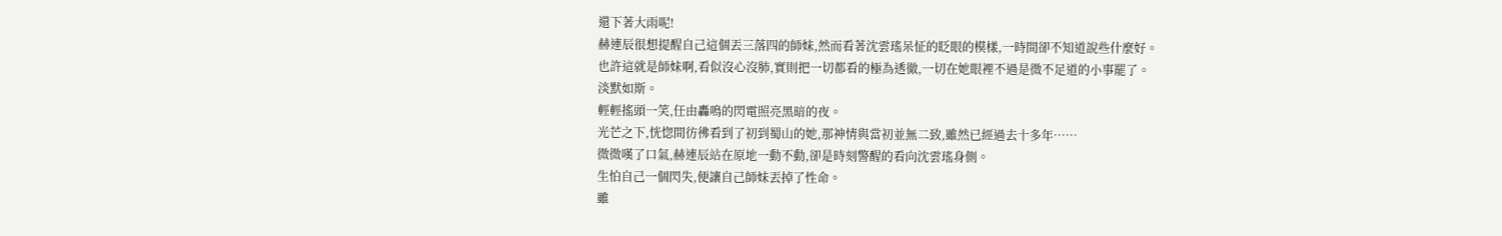還下著大雨呢!
赫連辰很想提醒自己這個丟三落四的師妹,然而看著沈雲瑤呆怔的眨眼的模樣,一時間卻不知道說些什麼好。
也許這就是師妹啊,看似沒心沒肺,實則把一切都看的極為透徹,一切在她眼裡不過是微不足道的小事罷了。
淡默如斯。
輕輕搖頭一笑,任由轟鳴的閃電照亮黑暗的夜。
光芒之下,恍惚間彷彿看到了初到蜀山的她,那神情與當初並無二致,雖然已經過去十多年……
微微嘆了口氣,赫連辰站在原地一動不動,卻是時刻警醒的看向沈雲瑤身側。
生怕自己一個閃失,便讓自己師妹丟掉了性命。
雖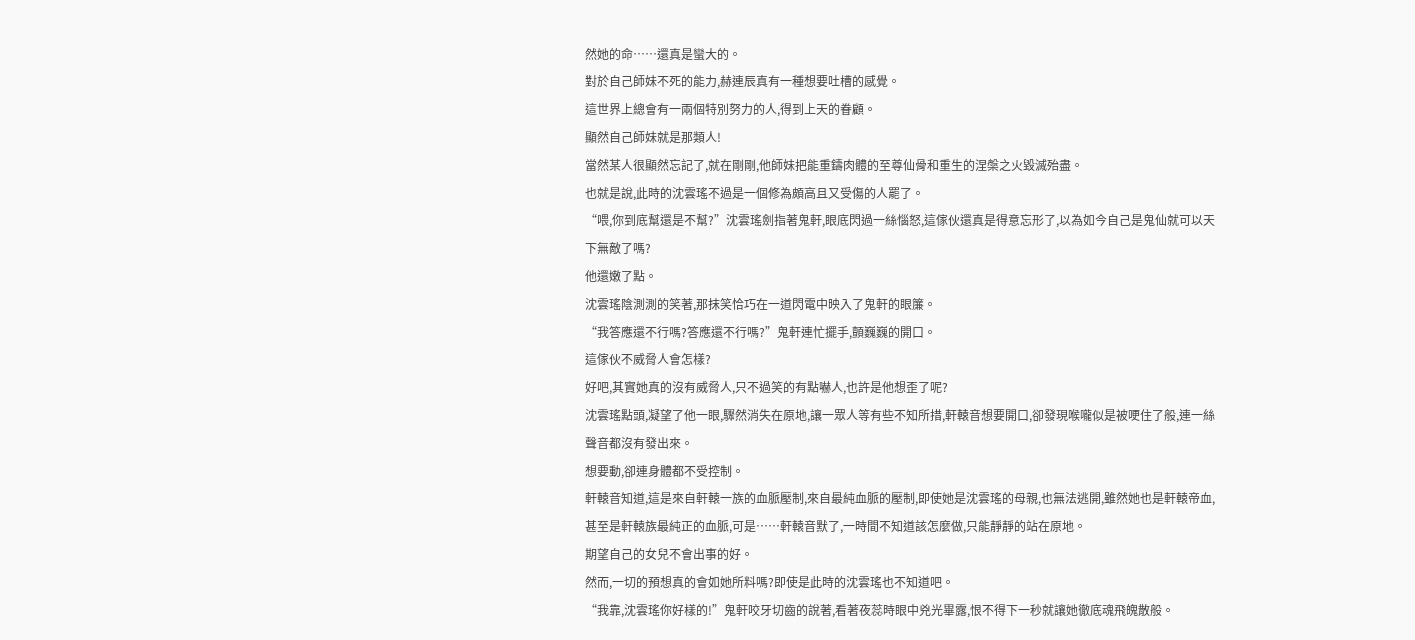然她的命……還真是蠻大的。
對於自己師妹不死的能力,赫連辰真有一種想要吐槽的感覺。
這世界上總會有一兩個特別努力的人,得到上天的眷顧。
顯然自己師妹就是那類人!
當然某人很顯然忘記了,就在剛剛,他師妹把能重鑄肉體的至尊仙骨和重生的涅槃之火毀滅殆盡。
也就是說,此時的沈雲瑤不過是一個修為頗高且又受傷的人罷了。
“喂,你到底幫還是不幫?”沈雲瑤劍指著鬼軒,眼底閃過一絲惱怒,這傢伙還真是得意忘形了,以為如今自己是鬼仙就可以天下無敵了嗎?
他還嫩了點。
沈雲瑤陰測測的笑著,那抹笑恰巧在一道閃電中映入了鬼軒的眼簾。
“我答應還不行嗎?答應還不行嗎?”鬼軒連忙擺手,顫巍巍的開口。
這傢伙不威脅人會怎樣?
好吧,其實她真的沒有威脅人,只不過笑的有點嚇人,也許是他想歪了呢?
沈雲瑤點頭,凝望了他一眼,驟然消失在原地,讓一眾人等有些不知所措,軒轅音想要開口,卻發現喉嚨似是被哽住了般,連一絲聲音都沒有發出來。
想要動,卻連身體都不受控制。
軒轅音知道,這是來自軒轅一族的血脈壓制,來自最純血脈的壓制,即使她是沈雲瑤的母親,也無法逃開,雖然她也是軒轅帝血,甚至是軒轅族最純正的血脈,可是……軒轅音默了,一時間不知道該怎麼做,只能靜靜的站在原地。
期望自己的女兒不會出事的好。
然而,一切的預想真的會如她所料嗎?即使是此時的沈雲瑤也不知道吧。
“我靠,沈雲瑤你好樣的!”鬼軒咬牙切齒的說著,看著夜蕊時眼中兇光畢露,恨不得下一秒就讓她徹底魂飛魄散般。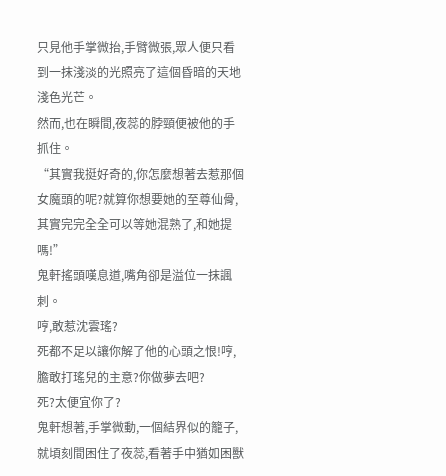只見他手掌微抬,手臂微張,眾人便只看到一抹淺淡的光照亮了這個昏暗的天地淺色光芒。
然而,也在瞬間,夜蕊的脖頸便被他的手抓住。
“其實我挺好奇的,你怎麼想著去惹那個女魔頭的呢?就算你想要她的至尊仙骨,其實完完全全可以等她混熟了,和她提嗎!”
鬼軒搖頭嘆息道,嘴角卻是溢位一抹諷刺。
哼,敢惹沈雲瑤?
死都不足以讓你解了他的心頭之恨!哼,膽敢打瑤兒的主意?你做夢去吧?
死?太便宜你了?
鬼軒想著,手掌微動,一個結界似的籠子,就頃刻間困住了夜蕊,看著手中猶如困獸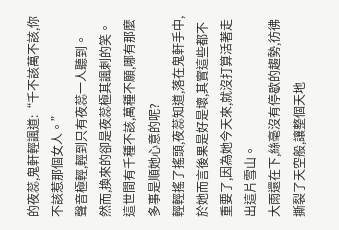的夜蕊,鬼軒輕諷道:“千不該萬不該,你不該惹那個女人。”
聲音極輕,輕到只有夜蕊一人聽到。
然而,換來的卻是夜蕊極其諷刺的笑。
這世間有千種不該,萬種不願,哪有那麼多事是順她心意的呢?
輕輕搖了搖頭,夜蕊知道,落在鬼軒手中,於她而言後果是好是壞,其實這些都不重要了,因為她今天來,就沒打算活著走出這片雪山。
大雨還在下,絲毫沒有停歇的趨勢,彷彿撕裂了天空般,讓整個天地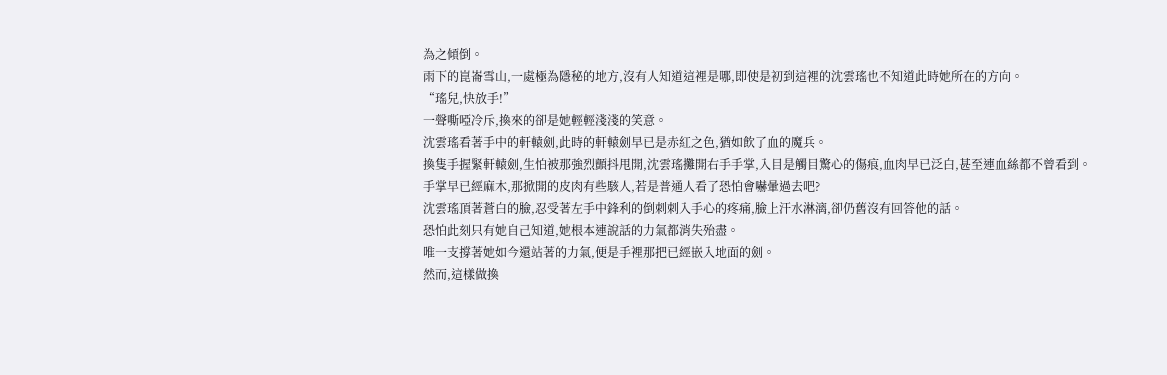為之傾倒。
雨下的崑崙雪山,一處極為隱秘的地方,沒有人知道這裡是哪,即使是初到這裡的沈雲瑤也不知道此時她所在的方向。
“瑤兒,快放手!”
一聲嘶啞冷斥,換來的卻是她輕輕淺淺的笑意。
沈雲瑤看著手中的軒轅劍,此時的軒轅劍早已是赤紅之色,猶如飲了血的魔兵。
換隻手握緊軒轅劍,生怕被那強烈顫抖甩開,沈雲瑤攤開右手手掌,入目是觸目驚心的傷痕,血肉早已泛白,甚至連血絲都不曾看到。
手掌早已經麻木,那掀開的皮肉有些駭人,若是普通人看了恐怕會嚇暈過去吧?
沈雲瑤頂著蒼白的臉,忍受著左手中鋒利的倒刺刺入手心的疼痛,臉上汗水淋漓,卻仍舊沒有回答他的話。
恐怕此刻只有她自己知道,她根本連說話的力氣都消失殆盡。
唯一支撐著她如今還站著的力氣,便是手裡那把已經嵌入地面的劍。
然而,這樣做換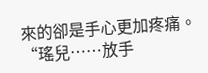來的卻是手心更加疼痛。
“瑤兒……放手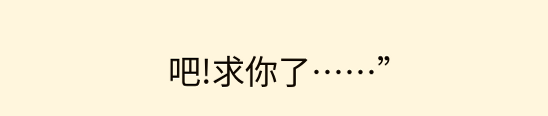吧!求你了……”